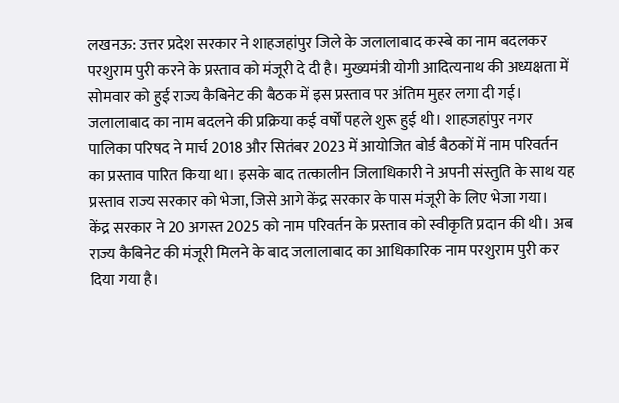लखनऊ: उत्तर प्रदेश सरकार ने शाहजहांपुर जिले के जलालाबाद कस्बे का नाम बदलकर परशुराम पुरी करने के प्रस्ताव को मंजूरी दे दी है। मुख्यमंत्री योगी आदित्यनाथ की अध्यक्षता में सोमवार को हुई राज्य कैबिनेट की बैठक में इस प्रस्ताव पर अंतिम मुहर लगा दी गई।
जलालाबाद का नाम बदलने की प्रक्रिया कई वर्षों पहले शुरू हुई थी। शाहजहांपुर नगर पालिका परिषद ने मार्च 2018 और सितंबर 2023 में आयोजित बोर्ड बैठकों में नाम परिवर्तन का प्रस्ताव पारित किया था। इसके बाद तत्कालीन जिलाधिकारी ने अपनी संस्तुति के साथ यह प्रस्ताव राज्य सरकार को भेजा, जिसे आगे केंद्र सरकार के पास मंजूरी के लिए भेजा गया।
केंद्र सरकार ने 20 अगस्त 2025 को नाम परिवर्तन के प्रस्ताव को स्वीकृति प्रदान की थी। अब राज्य कैबिनेट की मंजूरी मिलने के बाद जलालाबाद का आधिकारिक नाम परशुराम पुरी कर दिया गया है।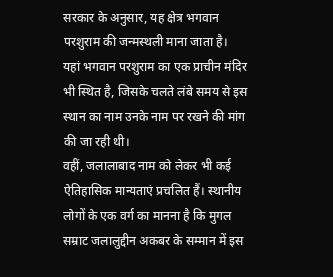सरकार के अनुसार, यह क्षेत्र भगवान परशुराम की जन्मस्थली माना जाता है। यहां भगवान परशुराम का एक प्राचीन मंदिर भी स्थित है, जिसके चलते लंबे समय से इस स्थान का नाम उनके नाम पर रखने की मांग की जा रही थी।
वहीं, जलालाबाद नाम को लेकर भी कई ऐतिहासिक मान्यताएं प्रचलित हैं। स्थानीय लोगों के एक वर्ग का मानना है कि मुगल सम्राट जलालुद्दीन अकबर के सम्मान में इस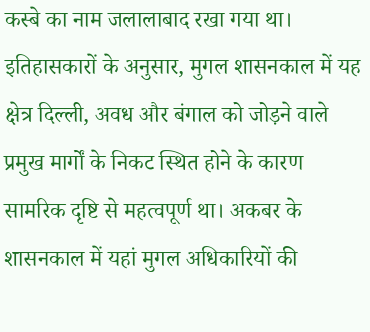कस्बे का नाम जलालाबाद रखा गया था।
इतिहासकारों के अनुसार, मुगल शासनकाल में यह क्षेत्र दिल्ली, अवध और बंगाल को जोड़ने वाले प्रमुख मार्गों के निकट स्थित होने के कारण सामरिक दृष्टि से महत्वपूर्ण था। अकबर के शासनकाल में यहां मुगल अधिकारियों की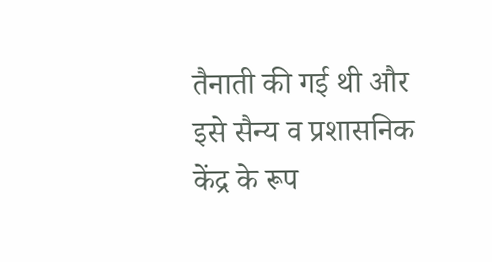तैनाती की गई थी और इसे सैन्य व प्रशासनिक केंद्र के रूप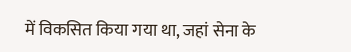में विकसित किया गया था, जहां सेना के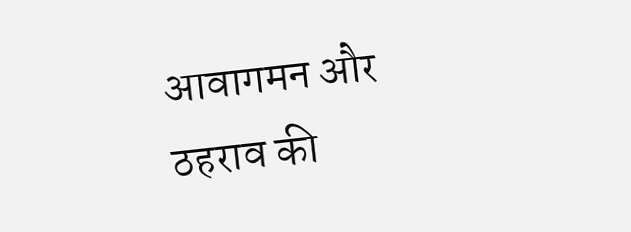आवागमन और ठहराव की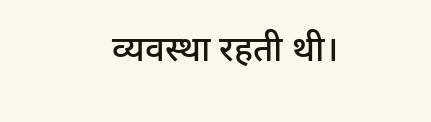व्यवस्था रहती थी।